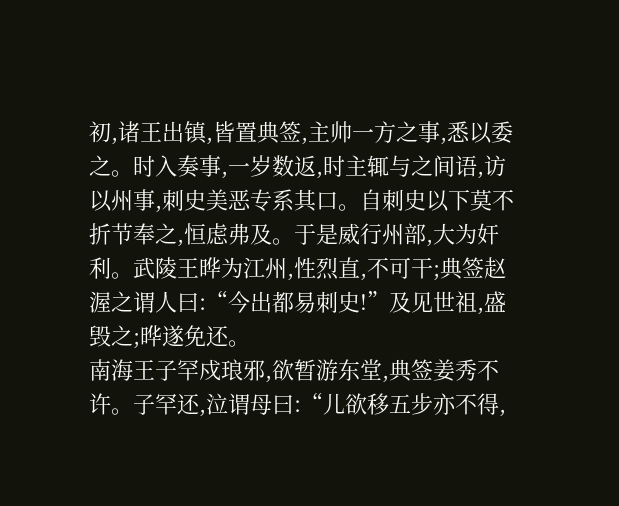初,诸王出镇,皆置典签,主帅一方之事,悉以委之。时入奏事,一岁数返,时主辄与之间语,访以州事,刺史美恶专系其口。自刺史以下莫不折节奉之,恒虑弗及。于是威行州部,大为奸利。武陵王晔为江州,性烈直,不可干;典签赵渥之谓人曰:“今出都易刺史!”及见世祖,盛毁之;晔遂免还。
南海王子罕戍琅邪,欲暂游东堂,典签姜秀不许。子罕还,泣谓母曰:“儿欲移五步亦不得,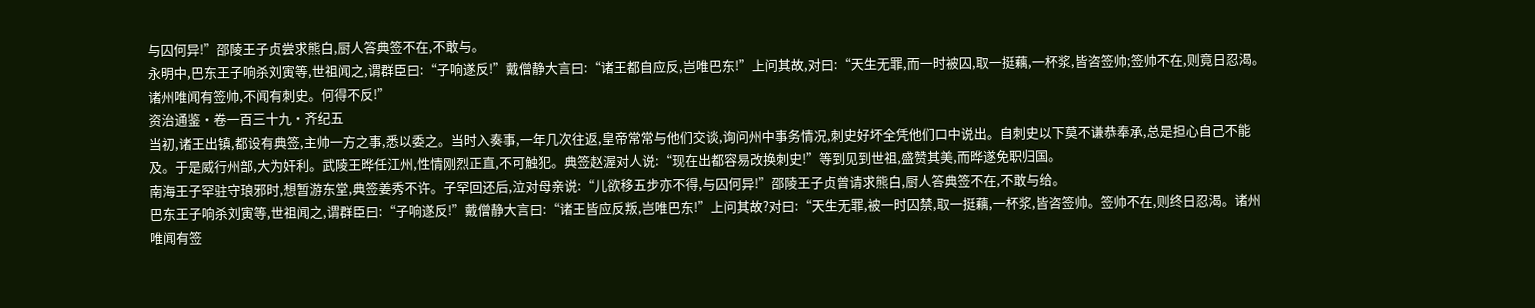与囚何异!”邵陵王子贞尝求熊白,厨人答典签不在,不敢与。
永明中,巴东王子响杀刘寅等,世祖闻之,谓群臣曰:“子响遂反!”戴僧静大言曰:“诸王都自应反,岂唯巴东!”上问其故,对曰:“天生无罪,而一时被囚,取一挺藕,一杯浆,皆咨签帅;签帅不在,则竟日忍渴。诸州唯闻有签帅,不闻有刺史。何得不反!”
资治通鉴·卷一百三十九·齐纪五
当初,诸王出镇,都设有典签,主帅一方之事,悉以委之。当时入奏事,一年几次往返,皇帝常常与他们交谈,询问州中事务情况,刺史好坏全凭他们口中说出。自刺史以下莫不谦恭奉承,总是担心自己不能及。于是威行州部,大为奸利。武陵王晔任江州,性情刚烈正直,不可触犯。典签赵渥对人说:“现在出都容易改换刺史!”等到见到世祖,盛赞其美,而晔遂免职归国。
南海王子罕驻守琅邪时,想暂游东堂,典签姜秀不许。子罕回还后,泣对母亲说:“儿欲移五步亦不得,与囚何异!”邵陵王子贞曾请求熊白,厨人答典签不在,不敢与给。
巴东王子响杀刘寅等,世祖闻之,谓群臣曰:“子响遂反!”戴僧静大言曰:“诸王皆应反叛,岂唯巴东!”上问其故?对曰:“天生无罪,被一时囚禁,取一挺藕,一杯浆,皆咨签帅。签帅不在,则终日忍渴。诸州唯闻有签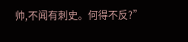帅,不闻有刺史。何得不反?”